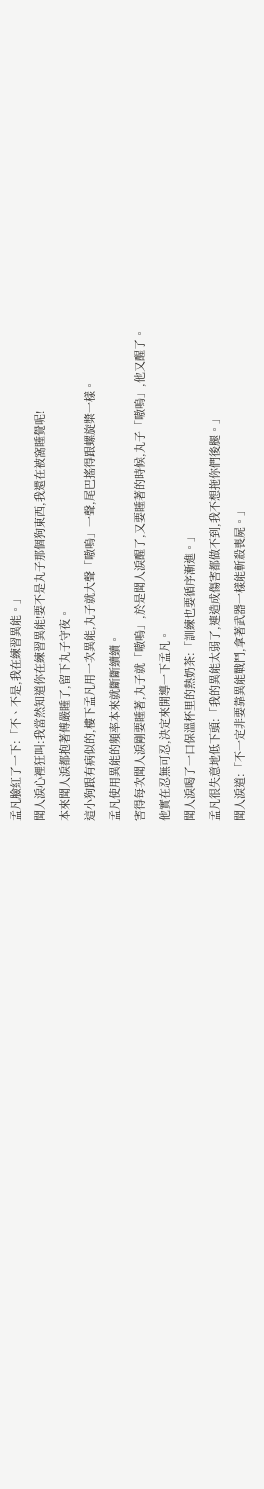孟凡臉紅了一下:「不、不是,我在練習異能。」
聞人淚心裡狂叫:我當然知道你在練習異能!要不是丸子那個狗東西,我還在被窩睡覺呢!
本來聞人淚都抱著傅嚴睡了,留下丸子守夜。
這小狗跟有病似的,樓下孟凡用一次異能,丸子就大聲「嗷嗚」一聲,尾巴搖得跟螺旋槳一樣。
孟凡使用異能的頻率本來就斷斷續續。
害得每次聞人淚剛要睡著,丸子就「嗷嗚」,於是聞人淚醒了,又要睡著的時候,丸子「嗷嗚」,他又醒了。
他實在忍無可忍,決定來開導一下孟凡。
聞人淚喝了一口保溫杯里的熱奶茶:「訓練也要循序漸進。」
孟凡很失意地低下頭:「我的異能太弱了,連造成傷害都做不到,我不想拖你們後腿。」
聞人淚道:「不一定非要靠異能戰鬥,拿著武器一樣能斬殺喪屍。」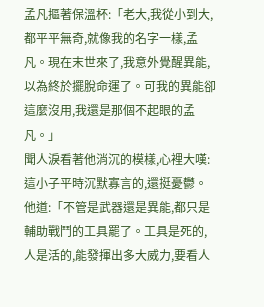孟凡摳著保溫杯:「老大,我從小到大,都平平無奇,就像我的名字一樣,孟凡。現在末世來了,我意外覺醒異能,以為終於擺脫命運了。可我的異能卻這麼沒用,我還是那個不起眼的孟凡。」
聞人淚看著他消沉的模樣,心裡大嘆:這小子平時沉默寡言的,還挺憂鬱。
他道:「不管是武器還是異能,都只是輔助戰鬥的工具罷了。工具是死的,人是活的,能發揮出多大威力,要看人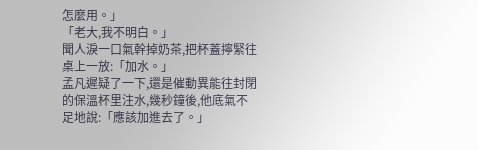怎麼用。」
「老大,我不明白。」
聞人淚一口氣幹掉奶茶,把杯蓋擰緊往桌上一放:「加水。」
孟凡遲疑了一下,還是催動異能往封閉的保溫杯里注水,幾秒鐘後,他底氣不足地說:「應該加進去了。」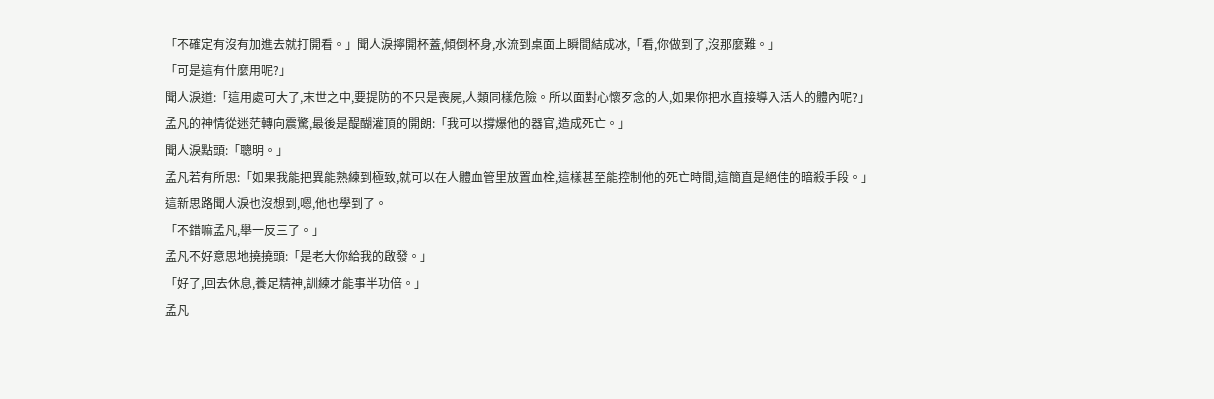「不確定有沒有加進去就打開看。」聞人淚擰開杯蓋,傾倒杯身,水流到桌面上瞬間結成冰,「看,你做到了,沒那麼難。」
「可是這有什麼用呢?」
聞人淚道:「這用處可大了,末世之中,要提防的不只是喪屍,人類同樣危險。所以面對心懷歹念的人,如果你把水直接導入活人的體內呢?」
孟凡的神情從迷茫轉向震驚,最後是醍醐灌頂的開朗:「我可以撐爆他的器官,造成死亡。」
聞人淚點頭:「聰明。」
孟凡若有所思:「如果我能把異能熟練到極致,就可以在人體血管里放置血栓,這樣甚至能控制他的死亡時間,這簡直是絕佳的暗殺手段。」
這新思路聞人淚也沒想到,嗯,他也學到了。
「不錯嘛孟凡,舉一反三了。」
孟凡不好意思地撓撓頭:「是老大你給我的啟發。」
「好了,回去休息,養足精神,訓練才能事半功倍。」
孟凡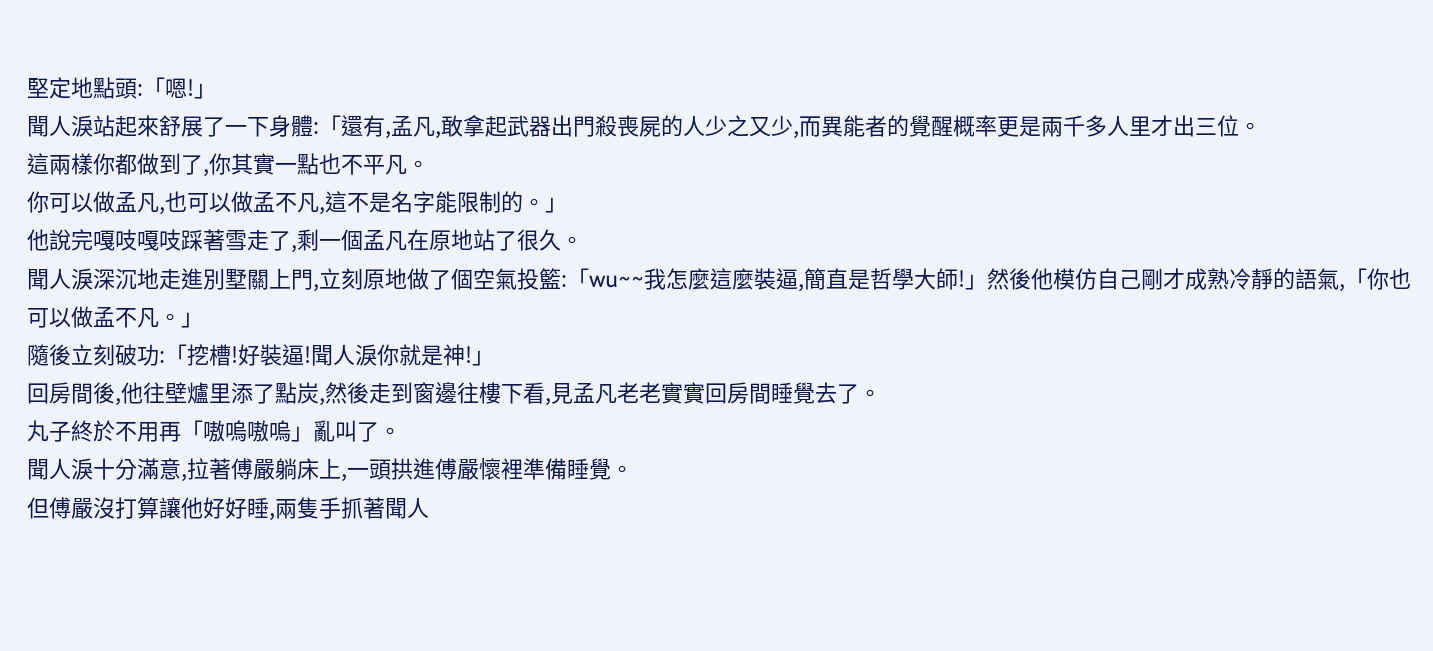堅定地點頭:「嗯!」
聞人淚站起來舒展了一下身體:「還有,孟凡,敢拿起武器出門殺喪屍的人少之又少,而異能者的覺醒概率更是兩千多人里才出三位。
這兩樣你都做到了,你其實一點也不平凡。
你可以做孟凡,也可以做孟不凡,這不是名字能限制的。」
他說完嘎吱嘎吱踩著雪走了,剩一個孟凡在原地站了很久。
聞人淚深沉地走進別墅關上門,立刻原地做了個空氣投籃:「wu~~我怎麼這麼裝逼,簡直是哲學大師!」然後他模仿自己剛才成熟冷靜的語氣,「你也可以做孟不凡。」
隨後立刻破功:「挖槽!好裝逼!聞人淚你就是神!」
回房間後,他往壁爐里添了點炭,然後走到窗邊往樓下看,見孟凡老老實實回房間睡覺去了。
丸子終於不用再「嗷嗚嗷嗚」亂叫了。
聞人淚十分滿意,拉著傅嚴躺床上,一頭拱進傅嚴懷裡準備睡覺。
但傅嚴沒打算讓他好好睡,兩隻手抓著聞人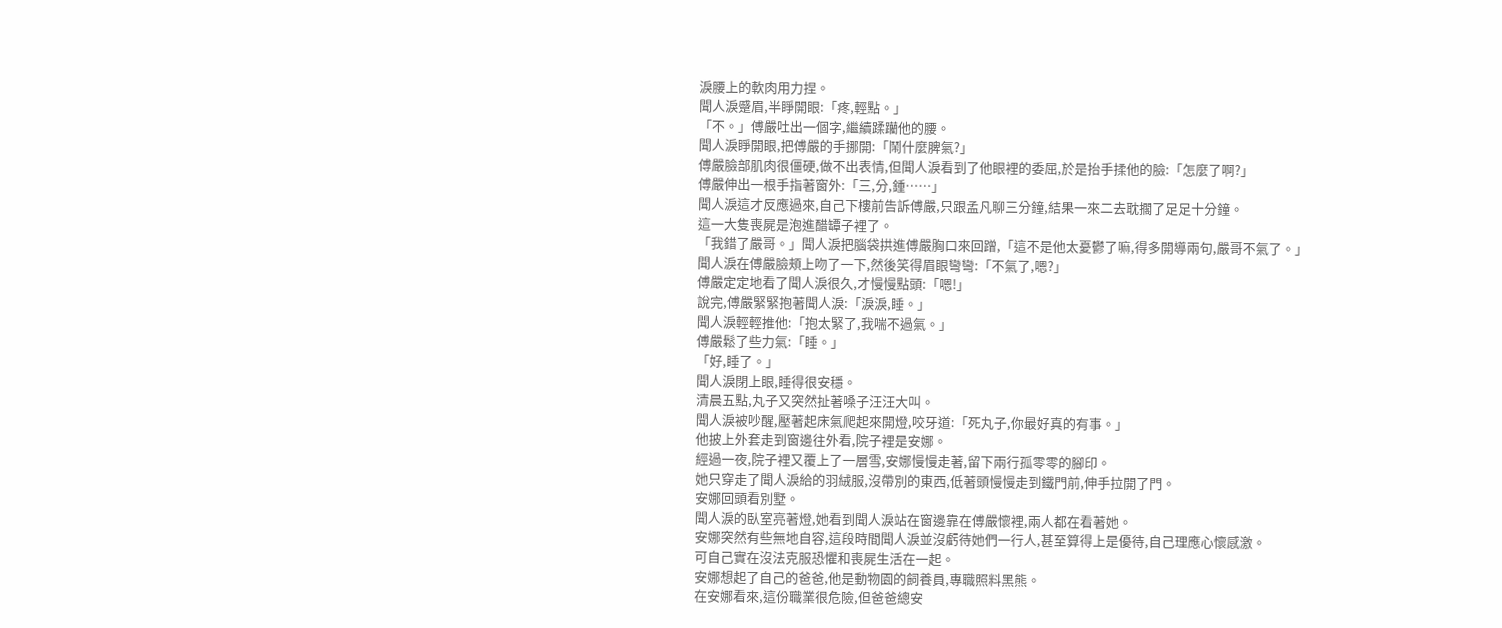淚腰上的軟肉用力捏。
聞人淚蹙眉,半睜開眼:「疼,輕點。」
「不。」傅嚴吐出一個字,繼續蹂躪他的腰。
聞人淚睜開眼,把傅嚴的手挪開:「鬧什麼脾氣?」
傅嚴臉部肌肉很僵硬,做不出表情,但聞人淚看到了他眼裡的委屈,於是抬手揉他的臉:「怎麼了啊?」
傅嚴伸出一根手指著窗外:「三,分,鍾……」
聞人淚這才反應過來,自己下樓前告訴傅嚴,只跟孟凡聊三分鐘,結果一來二去耽擱了足足十分鐘。
這一大隻喪屍是泡進醋罈子裡了。
「我錯了嚴哥。」聞人淚把腦袋拱進傅嚴胸口來回蹭,「這不是他太憂鬱了嘛,得多開導兩句,嚴哥不氣了。」
聞人淚在傅嚴臉頰上吻了一下,然後笑得眉眼彎彎:「不氣了,嗯?」
傅嚴定定地看了聞人淚很久,才慢慢點頭:「嗯!」
說完,傅嚴緊緊抱著聞人淚:「淚淚,睡。」
聞人淚輕輕推他:「抱太緊了,我喘不過氣。」
傅嚴鬆了些力氣:「睡。」
「好,睡了。」
聞人淚閉上眼,睡得很安穩。
清晨五點,丸子又突然扯著嗓子汪汪大叫。
聞人淚被吵醒,壓著起床氣爬起來開燈,咬牙道:「死丸子,你最好真的有事。」
他披上外套走到窗邊往外看,院子裡是安娜。
經過一夜,院子裡又覆上了一層雪,安娜慢慢走著,留下兩行孤零零的腳印。
她只穿走了聞人淚給的羽絨服,沒帶別的東西,低著頭慢慢走到鐵門前,伸手拉開了門。
安娜回頭看別墅。
聞人淚的臥室亮著燈,她看到聞人淚站在窗邊靠在傅嚴懷裡,兩人都在看著她。
安娜突然有些無地自容,這段時間聞人淚並沒虧待她們一行人,甚至算得上是優待,自己理應心懷感激。
可自己實在沒法克服恐懼和喪屍生活在一起。
安娜想起了自己的爸爸,他是動物園的飼養員,專職照料黑熊。
在安娜看來,這份職業很危險,但爸爸總安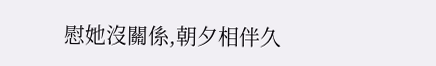慰她沒關係,朝夕相伴久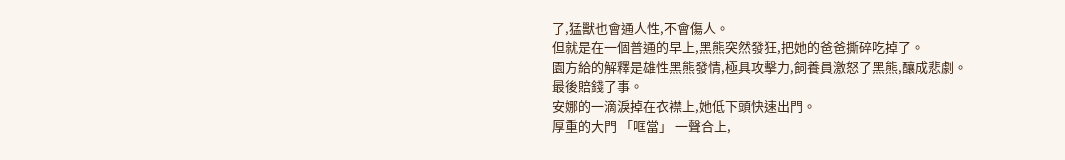了,猛獸也會通人性,不會傷人。
但就是在一個普通的早上,黑熊突然發狂,把她的爸爸撕碎吃掉了。
園方給的解釋是雄性黑熊發情,極具攻擊力,飼養員激怒了黑熊,釀成悲劇。
最後賠錢了事。
安娜的一滴淚掉在衣襟上,她低下頭快速出門。
厚重的大門 「哐當」 一聲合上,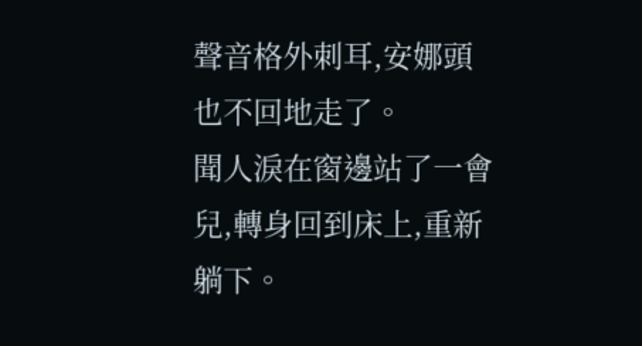聲音格外刺耳,安娜頭也不回地走了。
聞人淚在窗邊站了一會兒,轉身回到床上,重新躺下。